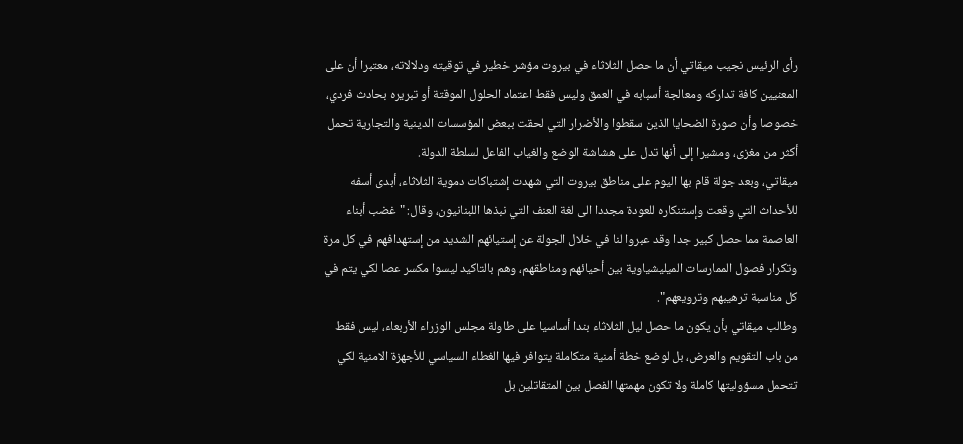رأى الرئيس نجيب ميقاتي أن ما حصل الثلاثاء في بيروت مؤشر خطير في توقيته ودلالاته، معتبرا أن على المعنيين كافة تداركه ومعالجة أسبابه في العمق وليس فقط اعتماد الحلول الموقتة أو تبريره بحادث فردي، خصوصا وأن صورة الضحايا الذين سقطوا والأضرار التي لحقت ببعض المؤسسات الدينية والتجارية تحمل أكثر من مغزى، ومشيرا إلى أنها تدل على هشاشة الوضع والغياب الفاعل لسلطة الدولة.
ميقاتي، وبعد جولة قام بها اليوم على مناطق بيروت التي شهدت إشتباكات دموية الثلاثاء، أبدى أسفه للأحداث التي وقعت وإستنكاره للعودة مجددا الى لغة العنف التي نبذها اللبنانيون، وقال: "غضب أبناء العاصمة مما حصل كبير جدا وقد عبروا لنا في خلال الجولة عن إستيائهم الشديد من إستهدافهم في كل مرة وتكرار فصول الممارسات الميليشياوية بين أحيائهم ومناطقهم، وهم بالتاكيد ليسوا مكسر عصا لكي يتم في كل مناسبة ترهيبهم وترويعهم".
وطالب ميقاتي بأن يكون ما حصل ليل الثلاثاء بندا أساسيا على طاولة مجلس الوزراء الأربعاء، ليس فقط من باب التقويم والعرض، بل لوضع خطة أمنية متكاملة يتوافر فيها الغطاء السياسي للأجهزة الامنية لكي تتحمل مسؤوليتها كاملة ولا تكون مهمتها الفصل بين المتقاتلين بل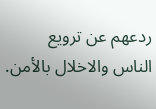ردعهم عن ترويع الناس والاخلال بالأمن.